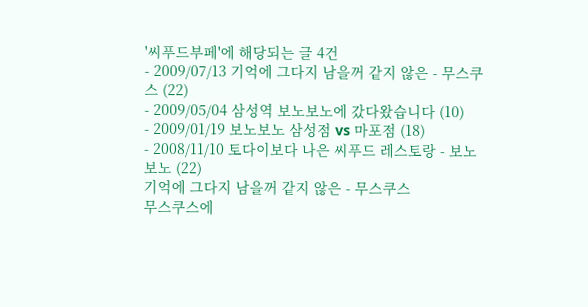'씨푸드부페'에 해당되는 글 4건
- 2009/07/13 기억에 그다지 남을꺼 같지 않은 - 무스쿠스 (22)
- 2009/05/04 삼성역 보노보노에 갔다왔습니다 (10)
- 2009/01/19 보노보노 삼성점 vs 마포점 (18)
- 2008/11/10 토다이보다 나은 씨푸드 레스토랑 - 보노보노 (22)
기억에 그다지 남을꺼 같지 않은 - 무스쿠스
무스쿠스에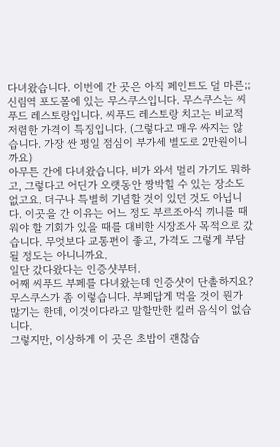다녀왔습니다. 이번에 간 곳은 아직 페인트도 덜 마른;; 신림역 포도몰에 있는 무스쿠스입니다. 무스쿠스는 씨푸드 레스토랑입니다. 씨푸드 레스토랑 치고는 비교적 저렴한 가격이 특징입니다. (그렇다고 매우 싸지는 않습니다. 가장 싼 평일 점심이 부가세 별도로 2만원이니까요)
아무튼 간에 다녀왔습니다. 비가 와서 멀리 가기도 뭐하고, 그렇다고 어딘가 오랫동안 짱박힐 수 있는 장소도 없고요. 더구나 특별히 기념할 것이 있던 것도 아닙니다. 이곳을 간 이유는 어느 정도 부르조아식 끼니를 때워야 할 기회가 있을 때를 대비한 시장조사 목적으로 갔습니다. 무엇보다 교통편이 좋고, 가격도 그렇게 부담 될 정도는 아니니까요.
일단 갔다왔다는 인증샷부터.
어째 씨푸드 부페를 다녀왔는데 인증샷이 단촐하지요? 무스쿠스가 좀 이렇습니다. 부페답게 먹을 것이 뭔가 많기는 한데, 이것이다라고 말할만한 킬러 음식이 없습니다.
그렇지만, 이상하게 이 곳은 초밥이 괜찮습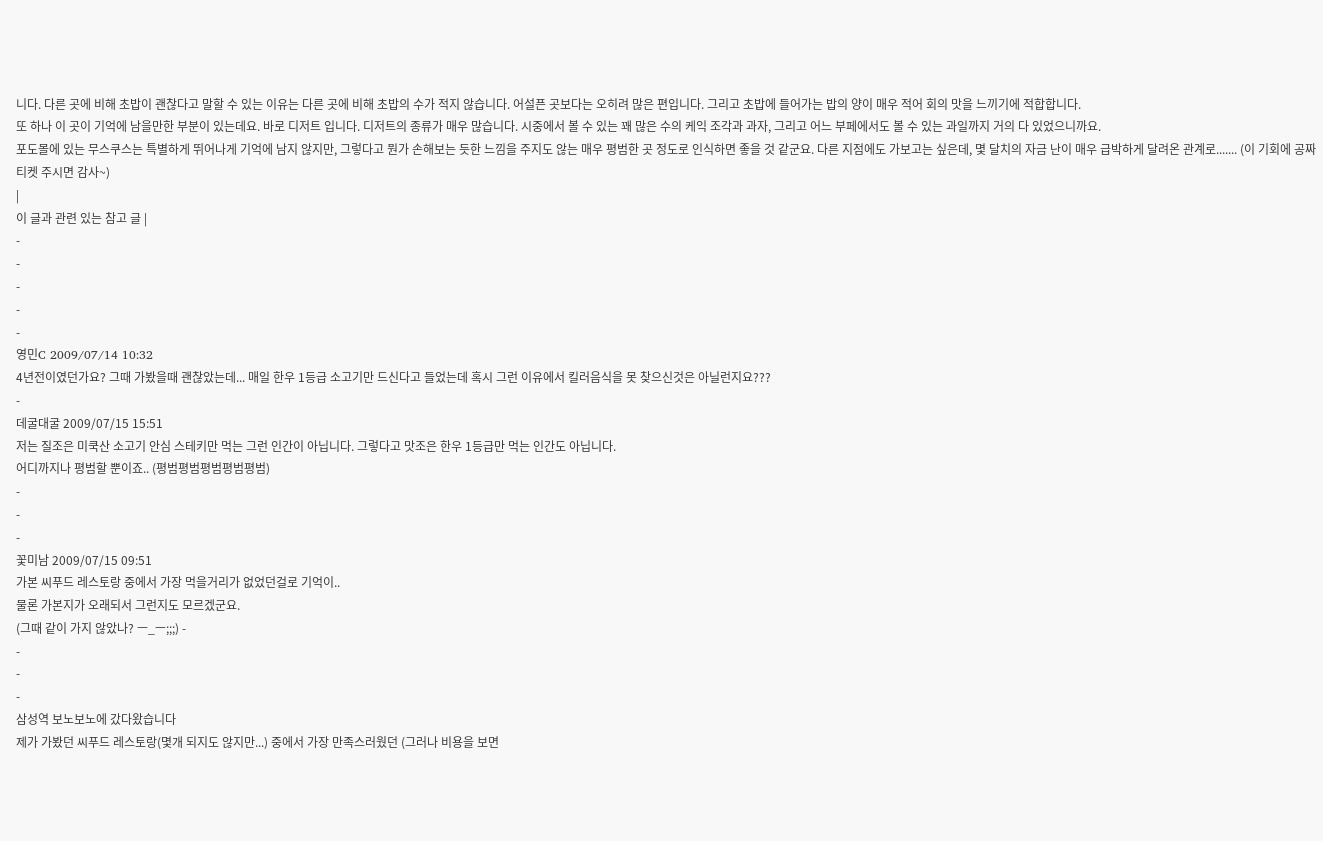니다. 다른 곳에 비해 초밥이 괜찮다고 말할 수 있는 이유는 다른 곳에 비해 초밥의 수가 적지 않습니다. 어설픈 곳보다는 오히려 많은 편입니다. 그리고 초밥에 들어가는 밥의 양이 매우 적어 회의 맛을 느끼기에 적합합니다.
또 하나 이 곳이 기억에 남을만한 부분이 있는데요. 바로 디저트 입니다. 디저트의 종류가 매우 많습니다. 시중에서 볼 수 있는 꽤 많은 수의 케익 조각과 과자, 그리고 어느 부페에서도 볼 수 있는 과일까지 거의 다 있었으니까요.
포도몰에 있는 무스쿠스는 특별하게 뛰어나게 기억에 남지 않지만, 그렇다고 뭔가 손해보는 듯한 느낌을 주지도 않는 매우 평범한 곳 정도로 인식하면 좋을 것 같군요. 다른 지점에도 가보고는 싶은데, 몇 달치의 자금 난이 매우 급박하게 달려온 관계로....... (이 기회에 공짜 티켓 주시면 감사~)
|
이 글과 관련 있는 참고 글 |
-
-
-
-
-
영민C 2009/07/14 10:32
4년전이였던가요? 그때 가봤을때 괜찮았는데... 매일 한우 1등급 소고기만 드신다고 들었는데 혹시 그런 이유에서 킬러음식을 못 찾으신것은 아닐런지요???
-
데굴대굴 2009/07/15 15:51
저는 질조은 미쿡산 소고기 안심 스테키만 먹는 그런 인간이 아닙니다. 그렇다고 맛조은 한우 1등급만 먹는 인간도 아닙니다.
어디까지나 평범할 뿐이죠.. (평범평범평범평범평범)
-
-
-
꽃미남 2009/07/15 09:51
가본 씨푸드 레스토랑 중에서 가장 먹을거리가 없었던걸로 기억이..
물론 가본지가 오래되서 그런지도 모르겠군요.
(그때 같이 가지 않았나? ㅡ_ㅡ;;;) -
-
-
-
삼성역 보노보노에 갔다왔습니다
제가 가봤던 씨푸드 레스토랑(몇개 되지도 않지만...) 중에서 가장 만족스러웠던 (그러나 비용을 보면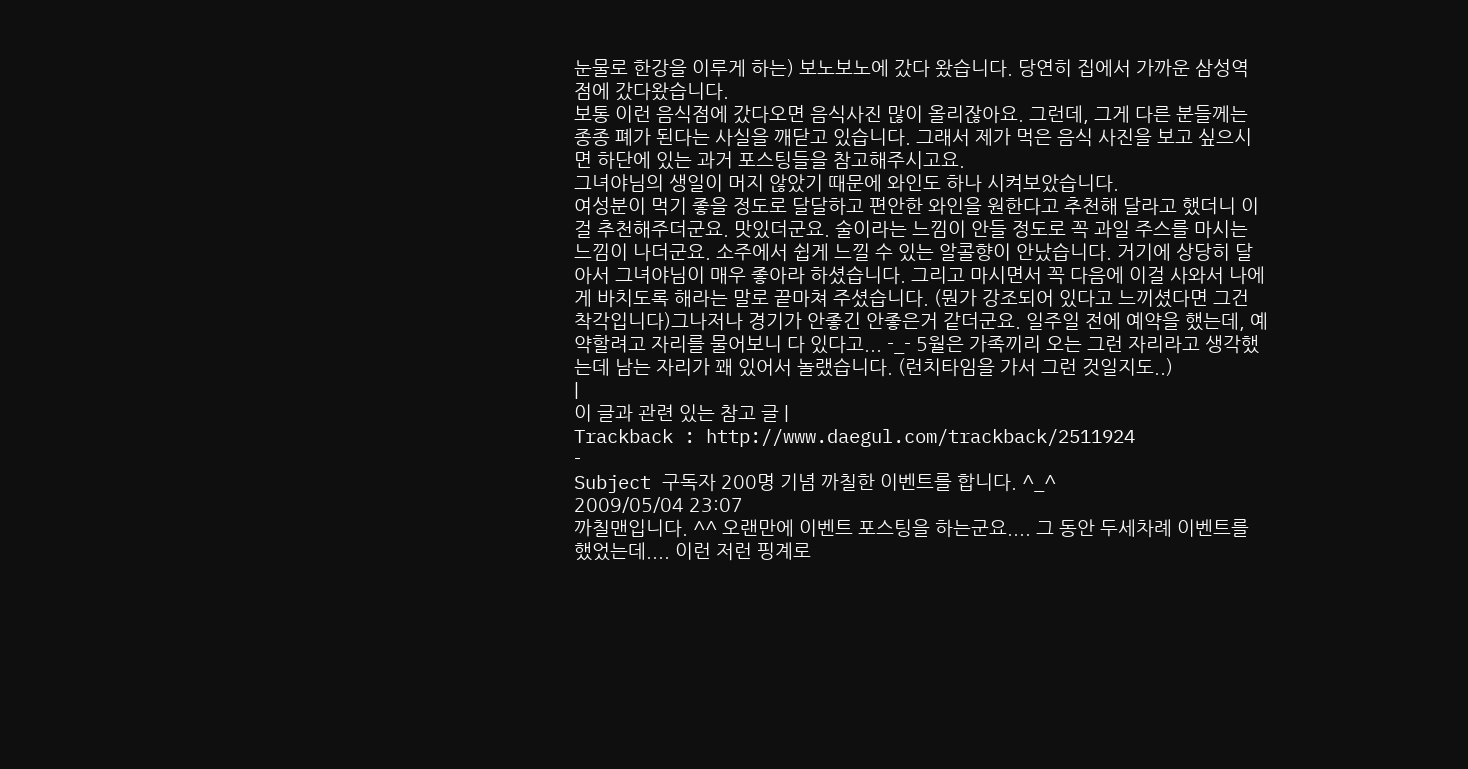눈물로 한강을 이루게 하는) 보노보노에 갔다 왔습니다. 당연히 집에서 가까운 삼성역 점에 갔다왔습니다.
보통 이런 음식점에 갔다오면 음식사진 많이 올리잖아요. 그런데, 그게 다른 분들께는 종종 폐가 된다는 사실을 깨닫고 있습니다. 그래서 제가 먹은 음식 사진을 보고 싶으시면 하단에 있는 과거 포스팅들을 참고해주시고요.
그녀야님의 생일이 머지 않았기 때문에 와인도 하나 시켜보았습니다.
여성분이 먹기 좋을 정도로 달달하고 편안한 와인을 원한다고 추천해 달라고 했더니 이걸 추천해주더군요. 맛있더군요. 술이라는 느낌이 안들 정도로 꼭 과일 주스를 마시는 느낌이 나더군요. 소주에서 쉽게 느낄 수 있는 알콜향이 안났습니다. 거기에 상당히 달아서 그녀야님이 매우 좋아라 하셨습니다. 그리고 마시면서 꼭 다음에 이걸 사와서 나에게 바치도록 해라는 말로 끝마쳐 주셨습니다. (뭔가 강조되어 있다고 느끼셨다면 그건 착각입니다)그나저나 경기가 안좋긴 안좋은거 같더군요. 일주일 전에 예약을 했는데, 예약할려고 자리를 물어보니 다 있다고... -_- 5월은 가족끼리 오는 그런 자리라고 생각했는데 남는 자리가 꽤 있어서 놀랬습니다. (런치타임을 가서 그런 것일지도..)
|
이 글과 관련 있는 참고 글 |
Trackback : http://www.daegul.com/trackback/2511924
-
Subject 구독자 200명 기념 까칠한 이벤트를 합니다. ^_^
2009/05/04 23:07
까칠맨입니다. ^^ 오랜만에 이벤트 포스팅을 하는군요.... 그 동안 두세차례 이벤트를 했었는데.... 이런 저런 핑계로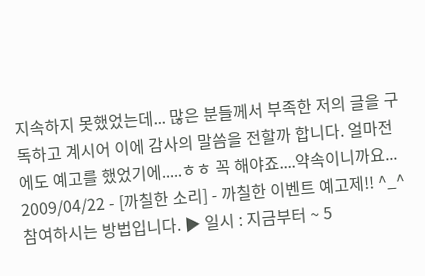지속하지 못했었는데... 많은 분들께서 부족한 저의 글을 구독하고 계시어 이에 감사의 말씀을 전할까 합니다. 얼마전에도 예고를 했었기에.....ㅎㅎ 꼭 해야죠....약속이니까요... 2009/04/22 - [까칠한 소리] - 까칠한 이벤트 예고제!! ^_^ 참여하시는 방법입니다. ▶ 일시 : 지금부터 ~ 5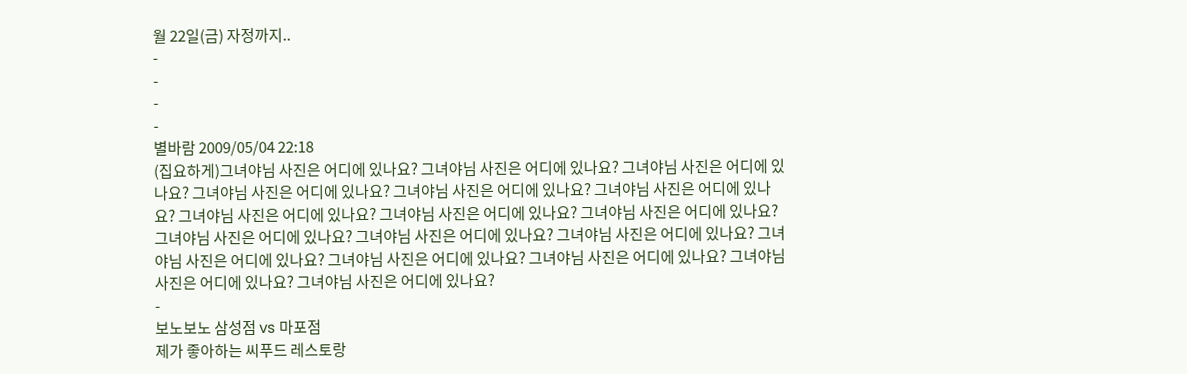월 22일(금) 자정까지..
-
-
-
-
별바람 2009/05/04 22:18
(집요하게)그녀야님 사진은 어디에 있나요? 그녀야님 사진은 어디에 있나요? 그녀야님 사진은 어디에 있나요? 그녀야님 사진은 어디에 있나요? 그녀야님 사진은 어디에 있나요? 그녀야님 사진은 어디에 있나요? 그녀야님 사진은 어디에 있나요? 그녀야님 사진은 어디에 있나요? 그녀야님 사진은 어디에 있나요? 그녀야님 사진은 어디에 있나요? 그녀야님 사진은 어디에 있나요? 그녀야님 사진은 어디에 있나요? 그녀야님 사진은 어디에 있나요? 그녀야님 사진은 어디에 있나요? 그녀야님 사진은 어디에 있나요? 그녀야님 사진은 어디에 있나요? 그녀야님 사진은 어디에 있나요?
-
보노보노 삼성점 vs 마포점
제가 좋아하는 씨푸드 레스토랑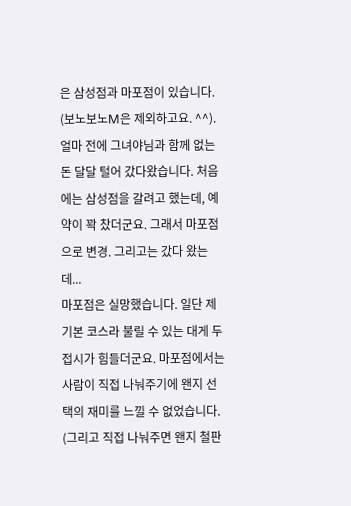은 삼성점과 마포점이 있습니다. (보노보노M은 제외하고요. ^^). 얼마 전에 그녀야님과 함께 없는 돈 달달 털어 갔다왔습니다. 처음에는 삼성점을 갈려고 했는데, 예약이 꽉 찼더군요. 그래서 마포점으로 변경. 그리고는 갔다 왔는데...
마포점은 실망했습니다. 일단 제 기본 코스라 불릴 수 있는 대게 두 접시가 힘들더군요. 마포점에서는 사람이 직접 나눠주기에 왠지 선택의 재미를 느낄 수 없었습니다. (그리고 직접 나눠주면 왠지 철판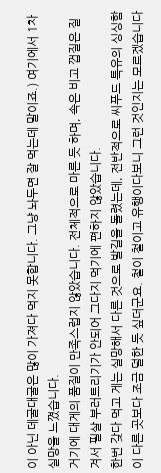이 아닌 데굴대굴은 많이 가져다 먹지 못합니다. 그냥 놔두면 잘 먹는데 말이죠.) 여기에서 1차 실망을 느꼈습니다.
거기에 대게의 품질이 만족스럽지 않았습니다. 전체적으로 마른 듯 하며, 속은 비고 껍질은 질겨서 필살 부러트리기가 안되어 그다지 먹기에 편하지 않았습니다.
한번 갖다 먹고 게는 실망해서 다른 것으로 발길을 돌렸는데, 전반적으로 씨푸드 특유의 싱싱함이 다른 곳보다 조금 덜한 듯 싶더군요. 철이 철이고 유행이다보니 그런 것인지는 모르겠습니다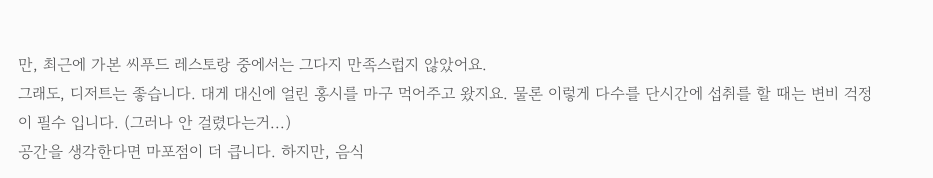만, 최근에 가본 씨푸드 레스토랑 중에서는 그다지 만족스럽지 않았어요.
그래도, 디저트는 좋습니다. 대게 대신에 얼린 홍시를 마구 먹어주고 왔지요. 물론 이렇게 다수를 단시간에 섭취를 할 때는 변비 걱정이 필수 입니다. (그러나 안 걸렸다는거...)
공간을 생각한다면 마포점이 더 큽니다. 하지만, 음식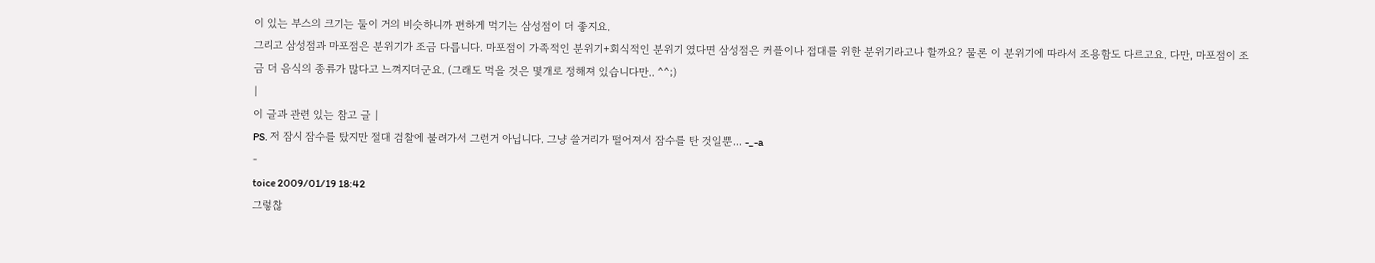이 있는 부스의 크기는 둘이 거의 비슷하니까 편하게 먹기는 삼성점이 더 좋지요.
그리고 삼성점과 마포점은 분위기가 조금 다릅니다. 마포점이 가족적인 분위기+회식적인 분위기 였다면 삼성점은 커플이나 접대를 위한 분위기라고나 할까요? 물론 이 분위기에 따라서 조용함도 다르고요. 다만, 마포점이 조금 더 음식의 종류가 많다고 느껴지더군요. (그래도 먹을 것은 몇개로 정해져 있습니다만.. ^^;)
|
이 글과 관련 있는 참고 글 |
PS. 저 잠시 잠수를 탔지만 절대 검찰에 불려가서 그런거 아닙니다. 그냥 쓸거리가 떨어져서 잠수를 탄 것일뿐... -_-a
-
toice 2009/01/19 18:42
그렇찮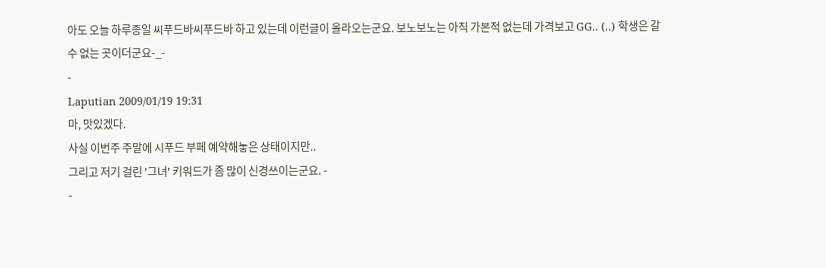아도 오늘 하루종일 씨푸드바씨푸드바 하고 있는데 이런글이 올라오는군요. 보노보노는 아직 가본적 없는데 가격보고 GG.. (..) 학생은 갈 수 없는 곳이더군요-_-
-
Laputian 2009/01/19 19:31
마, 맛있겠다.
사실 이번주 주말에 시푸드 부페 예약해놓은 상태이지만..
그리고 저기 걸린 '그녀' 키워드가 좀 많이 신경쓰이는군요. -
-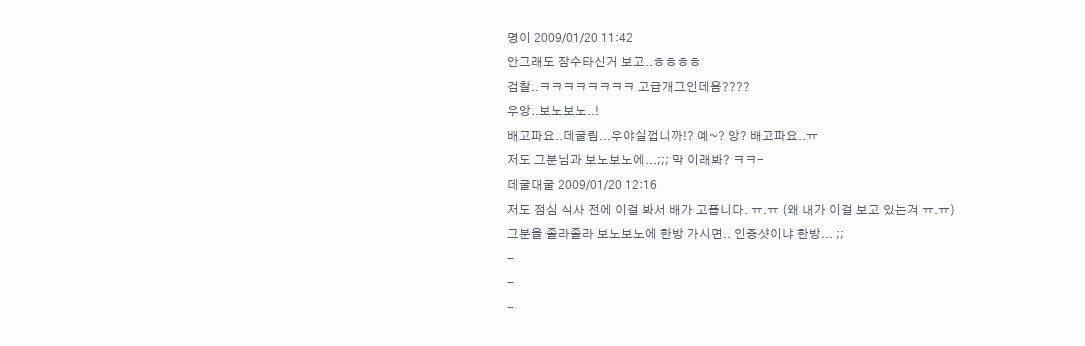명이 2009/01/20 11:42
안그래도 잠수타신거 보고..ㅎㅎㅎㅎ
검찰..ㅋㅋㅋㅋㅋㅋㅋㅋ 고급개그인데욤????
우앙..보노보노..!
배고파요..데굴림...우야실껍니까!? 예~? 앙? 배고파요..ㅠ
저도 그분님과 보노보노에...;;; 막 이래봐? ㅋㅋ-
데굴대굴 2009/01/20 12:16
저도 점심 식사 전에 이걸 봐서 배가 고픕니다. ㅠ.ㅠ (왜 내가 이걸 보고 있는겨 ㅠ.ㅠ)
그분을 졸라졸라 보노보노에 한방 가시면.. 인증샷이냐 한방... ;;
-
-
-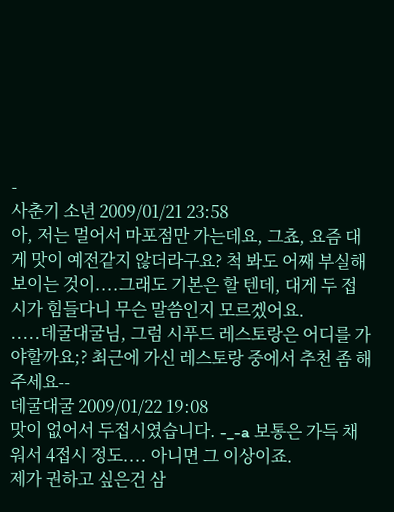-
사춘기 소년 2009/01/21 23:58
아, 저는 멀어서 마포점만 가는데요, 그쵸, 요즘 대게 맛이 예전같지 않더라구요? 척 봐도 어째 부실해보이는 것이....그래도 기본은 할 텐데, 대게 두 접시가 힘들다니 무슨 말씀인지 모르겠어요.
.....데굴대굴님, 그럼 시푸드 레스토랑은 어디를 가야할까요;? 최근에 가신 레스토랑 중에서 추천 좀 해주세요--
데굴대굴 2009/01/22 19:08
맛이 없어서 두접시였습니다. -_-a 보통은 가득 채워서 4접시 정도.... 아니면 그 이상이죠.
제가 권하고 싶은건 삼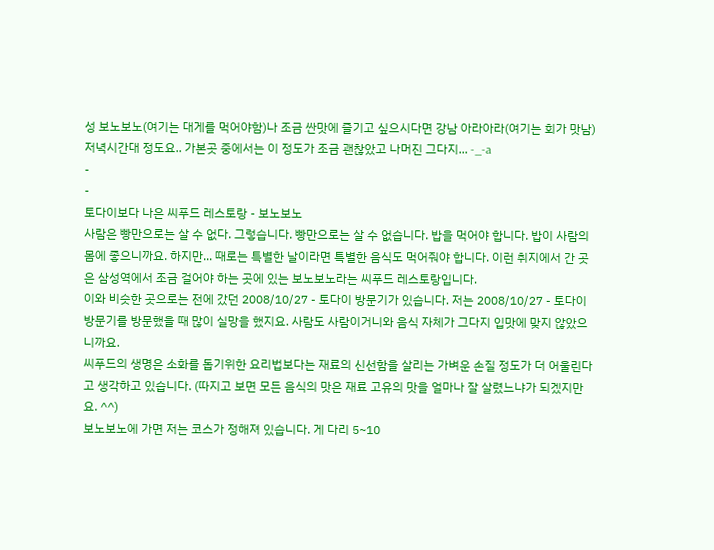성 보노보노(여기는 대게를 먹어야함)나 조금 싼맛에 즐기고 싶으시다면 강남 아라아라(여기는 회가 맛남) 저녁시간대 정도요.. 가본곳 중에서는 이 정도가 조금 괜찮았고 나머진 그다지... -_-a
-
-
토다이보다 나은 씨푸드 레스토랑 - 보노보노
사람은 빵만으로는 살 수 없다. 그렇습니다. 빵만으로는 살 수 없습니다. 밥을 먹어야 합니다. 밥이 사람의 몸에 좋으니까요. 하지만... 때로는 특별한 날이라면 특별한 음식도 먹어줘야 합니다. 이런 취지에서 간 곳은 삼성역에서 조금 걸어야 하는 곳에 있는 보노보노라는 씨푸드 레스토랑입니다.
이와 비슷한 곳으로는 전에 갔던 2008/10/27 - 토다이 방문기가 있습니다. 저는 2008/10/27 - 토다이 방문기를 방문했을 때 많이 실망을 했지요. 사람도 사람이거니와 음식 자체가 그다지 입맛에 맞지 않았으니까요.
씨푸드의 생명은 소화를 돕기위한 요리법보다는 재료의 신선함을 살리는 가벼운 손질 정도가 더 어울린다고 생각하고 있습니다. (따지고 보면 모든 음식의 맛은 재료 고유의 맛을 얼마나 잘 살렸느냐가 되겠지만요. ^^)
보노보노에 가면 저는 코스가 정해져 있습니다. 게 다리 5~10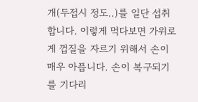개(두접시 정도..)를 일단 섭취합니다. 이렇게 먹다보면 가위로 게 껍질을 자르기 위해서 손이 매우 아픕니다. 손이 복구되기를 기다리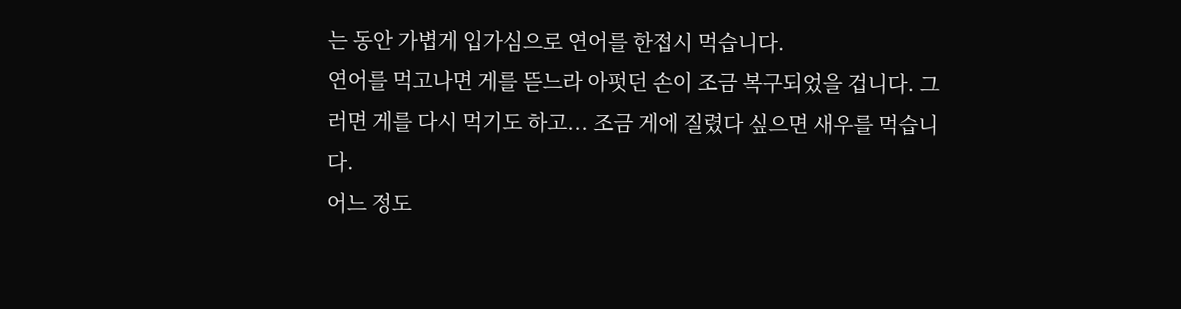는 동안 가볍게 입가심으로 연어를 한접시 먹습니다.
연어를 먹고나면 게를 뜯느라 아펏던 손이 조금 복구되었을 겁니다. 그러면 게를 다시 먹기도 하고... 조금 게에 질렸다 싶으면 새우를 먹습니다.
어느 정도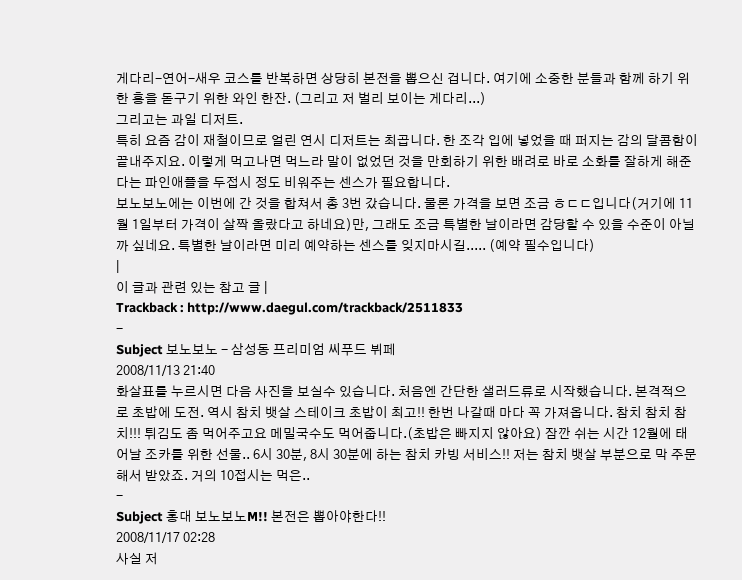게다리-연어-새우 코스를 반복하면 상당히 본전을 뽑으신 겁니다. 여기에 소중한 분들과 함께 하기 위한 흥을 돋구기 위한 와인 한잔. (그리고 저 벌리 보이는 게다리...)
그리고는 과일 디저트.
특히 요즘 감이 재철이므로 얼린 연시 디저트는 최곱니다. 한 조각 입에 넣었을 때 퍼지는 감의 달콤함이 끝내주지요. 이렇게 먹고나면 먹느라 말이 없었던 것을 만회하기 위한 배려로 바로 소화를 잘하게 해준다는 파인애플을 두접시 정도 비워주는 센스가 필요합니다.
보노보노에는 이번에 간 것을 합쳐서 총 3번 갔습니다. 물론 가격을 보면 조금 ㅎㄷㄷ입니다(거기에 11월 1일부터 가격이 살짝 올랐다고 하네요)만, 그래도 조금 특별한 날이라면 감당할 수 있을 수준이 아닐까 싶네요. 특별한 날이라면 미리 예약하는 센스를 잊지마시길..... (예약 필수입니다)
|
이 글과 관련 있는 참고 글 |
Trackback : http://www.daegul.com/trackback/2511833
-
Subject 보노보노 - 삼성동 프리미엄 씨푸드 뷔페
2008/11/13 21:40
화살표를 누르시면 다음 사진을 보실수 있습니다. 처음엔 간단한 샐러드류로 시작했습니다. 본격적으로 초밥에 도전. 역시 참치 뱃살 스테이크 초밥이 최고!! 한번 나갈때 마다 꼭 가져옵니다. 참치 참치 참치!!! 튀김도 좀 먹어주고요 메밀국수도 먹어줍니다.(초밥은 빠지지 않아요) 잠깐 쉬는 시간 12월에 태어날 조카를 위한 선물.. 6시 30분, 8시 30분에 하는 참치 카빙 서비스!! 저는 참치 뱃살 부분으로 막 주문해서 받았죠. 거의 10접시는 먹은..
-
Subject 홍대 보노보노M!! 본전은 뽑아야한다!!
2008/11/17 02:28
사실 저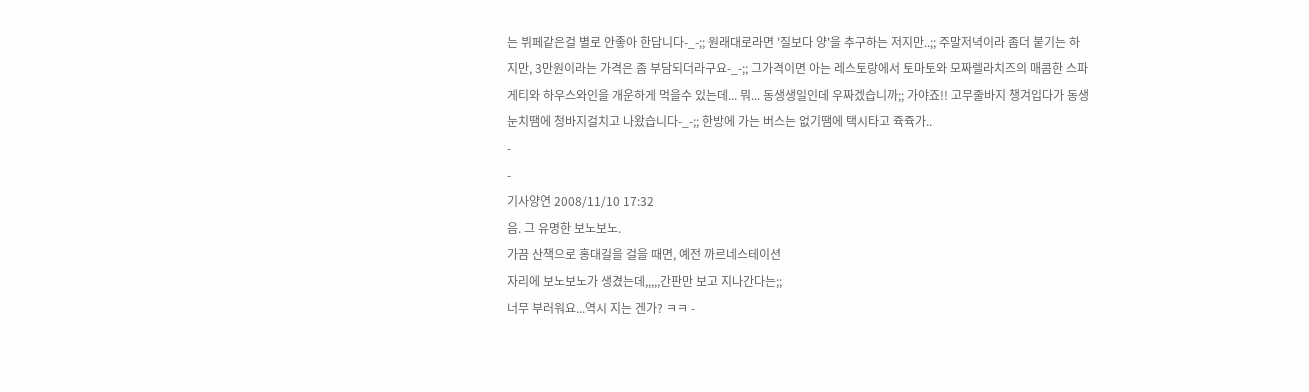는 뷔페같은걸 별로 안좋아 한답니다-_-;; 원래대로라면 '질보다 양'을 추구하는 저지만..;; 주말저녁이라 좀더 붙기는 하지만, 3만원이라는 가격은 좀 부담되더라구요-_-;; 그가격이면 아는 레스토랑에서 토마토와 모짜렐라치즈의 매콤한 스파게티와 하우스와인을 개운하게 먹을수 있는데... 뭐... 동생생일인데 우짜겠습니까;; 가야죠!! 고무줄바지 챙겨입다가 동생눈치땜에 청바지걸치고 나왔습니다-_-;; 한방에 가는 버스는 없기땜에 택시타고 쥭쥭가..
-
-
기사양연 2008/11/10 17:32
음. 그 유명한 보노보노.
가끔 산책으로 홍대길을 걸을 때면, 예전 까르네스테이션
자리에 보노보노가 생겼는데,,,,,간판만 보고 지나간다는;;
너무 부러워요...역시 지는 겐가? ㅋㅋ -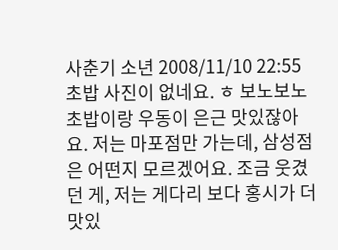사춘기 소년 2008/11/10 22:55
초밥 사진이 없네요. ㅎ 보노보노 초밥이랑 우동이 은근 맛있잖아요. 저는 마포점만 가는데, 삼성점은 어떤지 모르겠어요. 조금 웃겼던 게, 저는 게다리 보다 홍시가 더 맛있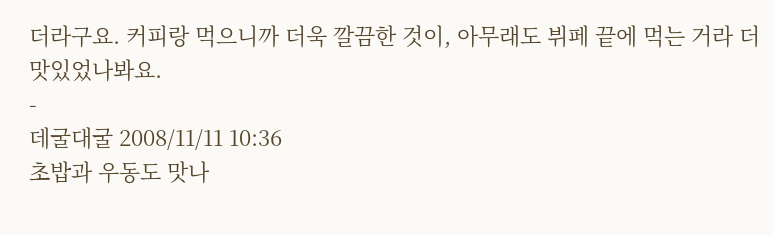더라구요. 커피랑 먹으니까 더욱 깔끔한 것이, 아무래도 뷔페 끝에 먹는 거라 더 맛있었나봐요.
-
데굴대굴 2008/11/11 10:36
초밥과 우동도 맛나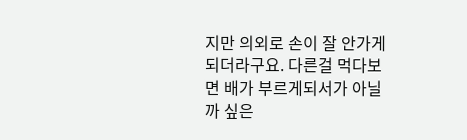지만 의외로 손이 잘 안가게 되더라구요. 다른걸 먹다보면 배가 부르게되서가 아닐까 싶은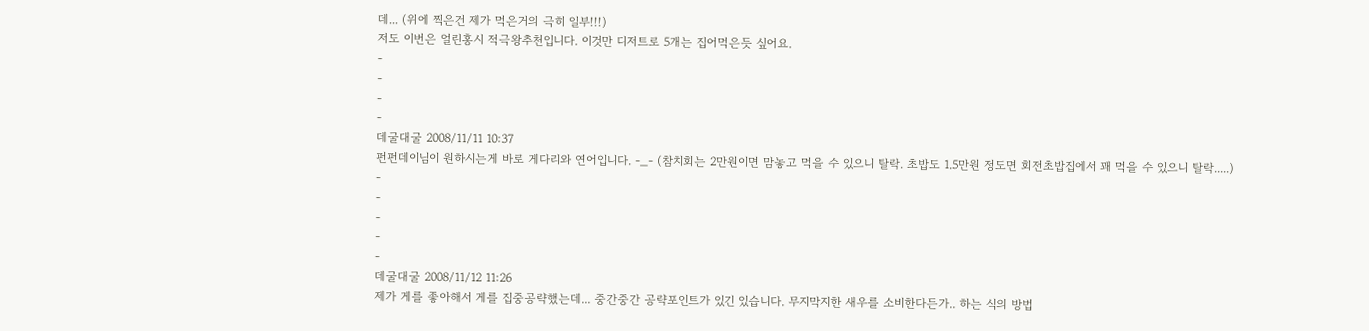데... (위에 찍은건 제가 먹은거의 극히 일부!!!)
저도 이번은 얼린홍시 적극왕추천입니다. 이것만 디저트로 5개는 집어먹은듯 싶어요.
-
-
-
-
데굴대굴 2008/11/11 10:37
펀펀데이님이 원하시는게 바로 게다리와 연어입니다. -_- (참치회는 2만원이면 맘놓고 먹을 수 있으니 탈락. 초밥도 1.5만원 정도면 회전초밥집에서 꽤 먹을 수 있으니 탈락.....)
-
-
-
-
-
데굴대굴 2008/11/12 11:26
제가 게를 좋아해서 게를 집중공략했는데... 중간중간 공략포인트가 있긴 있습니다. 무지막지한 새우를 소비한다든가.. 하는 식의 방법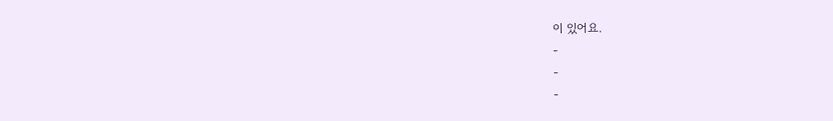이 있어요.
-
-
-